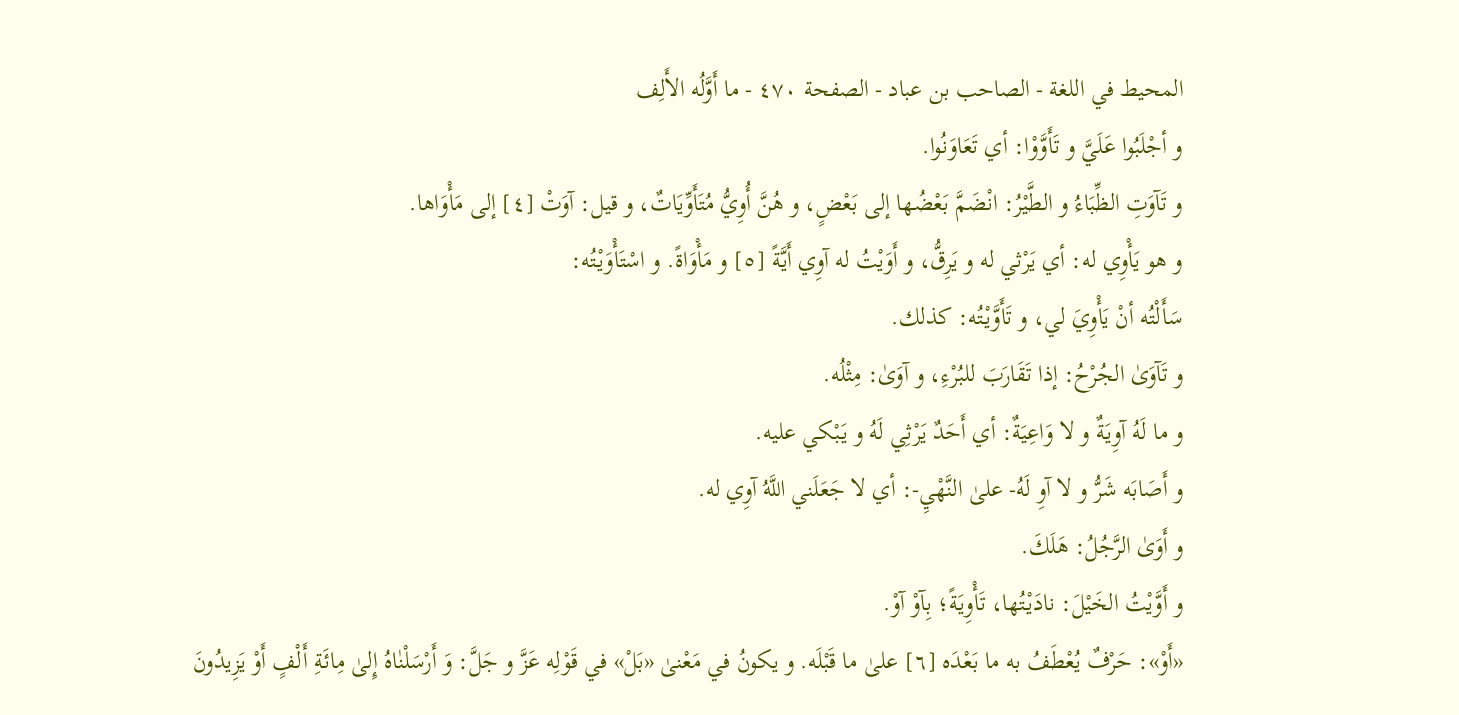المحيط في اللغة - الصاحب بن عباد - الصفحة ٤٧٠ - ما أَوَّلُه الأَلِف
و أجْلَبُوا عَلَيَّ و تَأَوَّوْا: أي تَعَاوَنُوا.
و تَآوَتِ الظِّبَاءُ و الطَّيْرُ: انْضَمَّ بَعْضُها إلى بَعْضٍ، و هُنَّ أُوِيُّ مُتَأَوِّيَاتٌ، و قيل: آوَتْ [٤] إلى مَأْوَاها.
و هو يَأْوِي له: أي يَرْثي له و يَرِقُّ، و أَوَيْتُ له آوِي أَيَّةً [٥] و مَأْوَاةً. و اسْتَأْوَيْتُه:
سَأَلْتُه أنْ يَأْوِيَ لي، و تَأَوَّيْتُه: كذلك.
و تَآوَىٰ الجُرْحُ: إذا تَقَارَبَ للبُرْءِ، و آوَىٰ: مِثْلُه.
و ما لَهُ آوِيَةٌ و لا وَاعِيَةٌ: أي أَحَدٌ يَرْثِي لَهُ و يَبْكي عليه.
و أَصَابَه شَرُّ و لا آوِ لَهُ- علىٰ النَّهْيِ-: أي لا جَعَلَني اللَّهُ آوِي له.
و أَوَىٰ الرَّجُلُ: هَلَكَ.
و أَوَّيْتُ الخَيْلَ: نادَيْتُها، تَأْوِيَةً؛ بِآوْ آوْ.
«أَوْ»: حَرْفٌ يُعْطَفُ به ما بَعْدَه [٦] علىٰ ما قَبْلَه. و يكونُ في مَعْنىٰ «بَلْ» في قَوْلِه عَزَّ و جَلَّ: وَ أَرْسَلْنٰاهُ إِلىٰ مِائَةِ أَلْفٍ أَوْ يَزِيدُونَ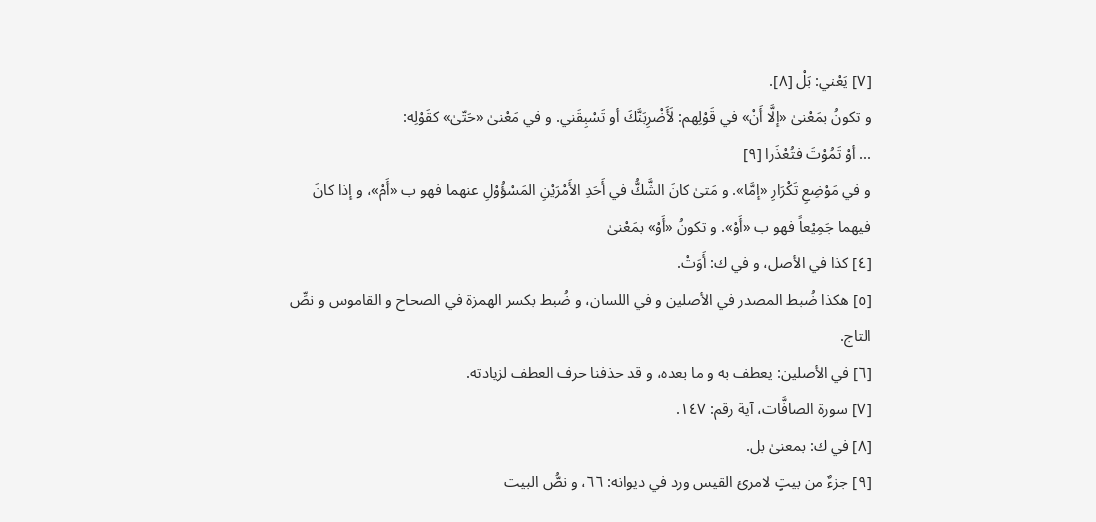[٧] يَعْني: بَلْ [٨].
و تكونُ بمَعْنىٰ «إلَّا أَنْ» في قَوْلِهم: لَأَضْرِبَنَّكَ أو تَسْبِقَني. و في مَعْنىٰ «حَتّىٰ» كقَوْلِه:
... أوْ تَمُوْتَ فتُعْذَرا [٩]
و في مَوْضِعِ تَكْرَارِ «إمَّا». و مَتىٰ كانَ الشَّكُّ في أَحَدِ الأَمْرَيْنِ المَسْؤُوْلِ عنهما فهو ب «أَمْ»، و إذا كانَ فيهما جَمِيْعاً فهو ب «أَوْ». و تكونُ «أَوْ» بمَعْنىٰ
[٤] كذا في الأصل، و في ك: أَوَتْ.
[٥] هكذا ضُبط المصدر في الأصلين و في اللسان، و ضُبط بكسر الهمزة في الصحاح و القاموس و نصِّ التاج.
[٦] في الأصلين: يعطف به و ما بعده، و قد حذفنا حرف العطف لزيادته.
[٧] سورة الصافَّات، آية رقم: ١٤٧.
[٨] في ك: بمعنىٰ بل.
[٩] جزءٌ من بيتٍ لامرئ القيس ورد في ديوانه: ٦٦، و نصُّ البيت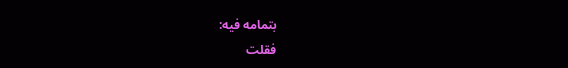بتمامه فيه:
فقلت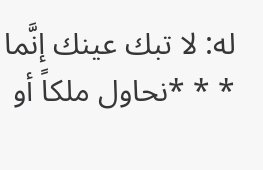له: لا تبك عينك إنَّما * * *نحاول ملكاً أو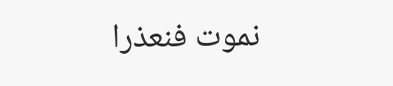نموت فنعذرا